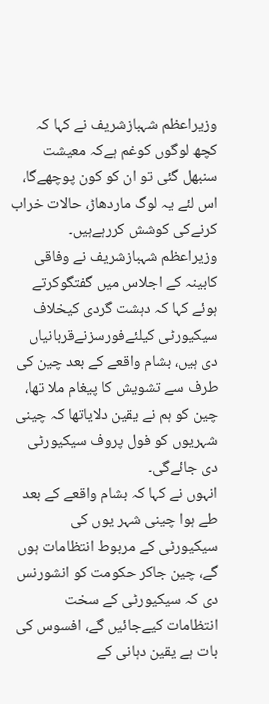وزیراعظم شہبازشریف نے کہا کہ کچھ لوگوں کوغم ہےکہ معیشت سنبھل گئی تو ان کو کون پوچھےگا، اس لئے یہ لوگ ماردھاڑ، حالات خراب کرنےکی کوشش کررہےہیں۔
وزیراعظم شہبازشریف نے وفاقی کابینہ کے اجلاس میں گفتگوکرتے ہوئے کہا کہ دہشت گردی کیخلاف سیکیورٹی کیلئےفورسزنےقربانیاں دی ہیں، بشام واقعے کے بعد چین کی طرف سے تشویش کا پیغام ملا تھا، چین کو ہم نے یقین دلایاتھا کہ چینی شہریوں کو فول پروف سیکیورٹی دی جائےگی۔
انہوں نے کہا کہ بشام واقعے کے بعد طے ہوا چینی شہر یوں کی سیکیورٹی کے مربوط انتظامات ہوں گے، چین جاکر حکومت کو انشورنس دی کہ سیکیورٹی کے سخت انتظامات کیےجائیں گے، افسوس کی بات ہے یقین دہانی کے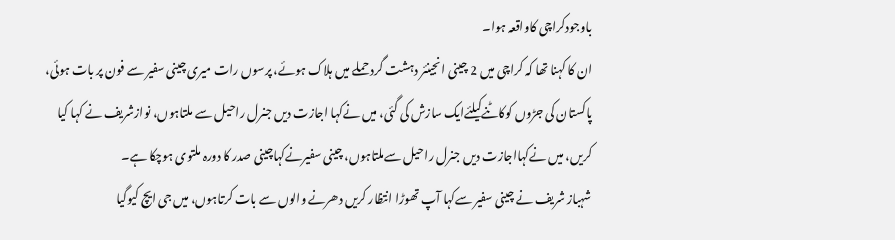باوجودکراچی کاواقعہ ہوا۔
ان کا کہنا تھا کہ کراچی میں 2 چینی انجینئر دہشت گرد حملے میں ہلاک ہوئے، پرسوں رات میری چینی سفیر سے فون پر بات ہوئی، پاکستان کی جڑوں کوکاٹنےکیلئےایک سازش کی گئی، میں نےکہا اجازت دیں جنرل راحیل سے ملتاہوں، نوازشریف نے کہا کیا کریں، میں نےکہااجازت دیں جنرل راحیل سےملتاہوں، چینی سفیرنےکہاچینی صدر کا دورہ ملتوی ہوچکا ہے۔
شہباز شریف نے چینی سفیر سےکہا آپ تھوڑا انتظار کریں دھرنے والوں سے بات کرتاہوں، میں جی ایچ کیوگیا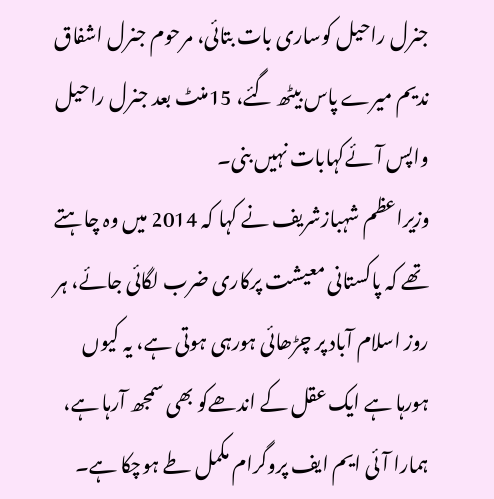جنرل راحیل کوساری بات بتائی، مرحوم جنرل اشفاق ندیم میرے پاس بیٹھ گئے، 15منٹ بعد جنرل راحیل واپس آئےکہابات نہیں بنی۔
وزیراعظم شہبازشریف نے کہا کہ 2014 میں وہ چاہتے تھے کہ پاکستانی معیشت پرکاری ضرب لگائی جائے، ہر روز اسلام آباد پر چڑھائی ہورہی ہوتی ہے، یہ کیوں ہورہا ہے ایک عقل کے اندھےکو بھی سمجھ آرہا ہے، ہمارا آئی ایم ایف پروگرام مکمل طے ہوچکا ہے۔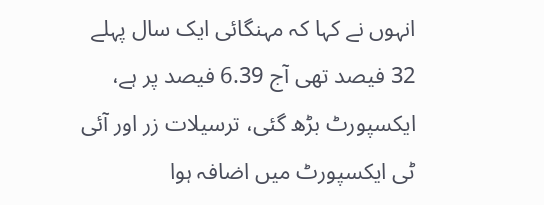انہوں نے کہا کہ مہنگائی ایک سال پہلے 32 فیصد تھی آج 6.39 فیصد پر ہے، ایکسپورٹ بڑھ گئی، ترسیلات زر اور آئی ٹی ایکسپورٹ میں اضافہ ہوا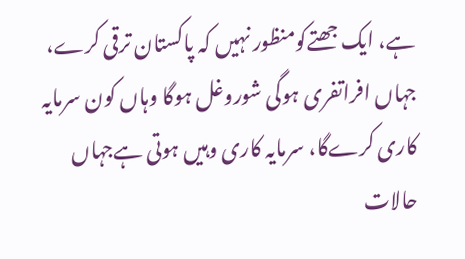ہے، ایک جھتےکومنظور نہیں کہ پاکستان ترقی کرے، جہاں افراتفری ہوگی شوروغل ہوگا وہاں کون سرمایہ کاری کرےگا، سرمایہ کاری وہیں ہوتی ہےجہاں حالات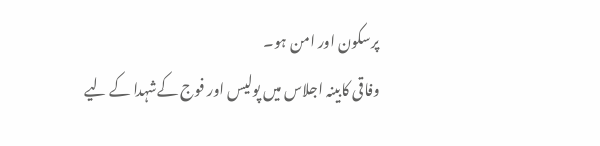پرسکون اور امن ہو۔
وفاقی کابینہ اجلاس میں پولیس اور فوج کےشہدا کے لیے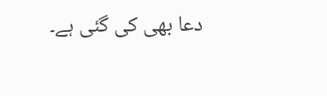دعا بھی کی گئی ہے۔